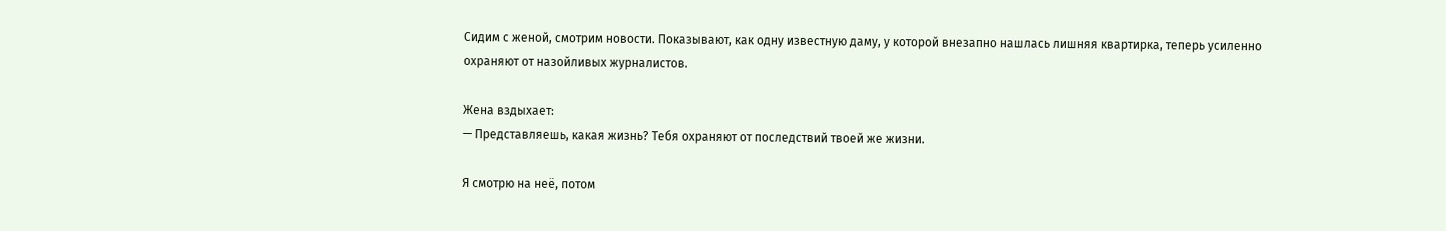Сидим с женой, смотрим новости. Показывают, как одну известную даму, у которой внезапно нашлась лишняя квартирка, теперь усиленно охраняют от назойливых журналистов.

Жена вздыхает:
— Представляешь, какая жизнь? Тебя охраняют от последствий твоей же жизни.

Я смотрю на неё, потом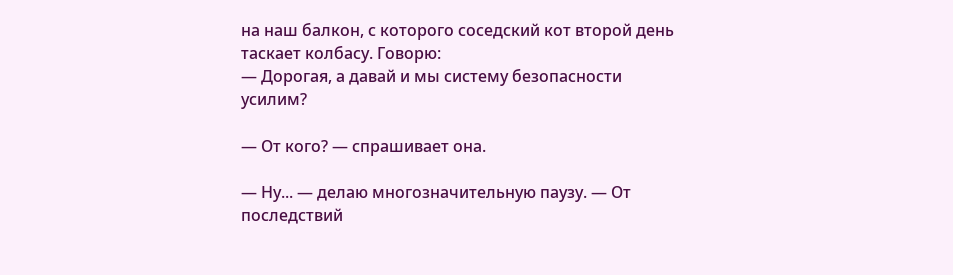на наш балкон, с которого соседский кот второй день таскает колбасу. Говорю:
— Дорогая, а давай и мы систему безопасности усилим?

— От кого? — спрашивает она.

— Ну... — делаю многозначительную паузу. — От последствий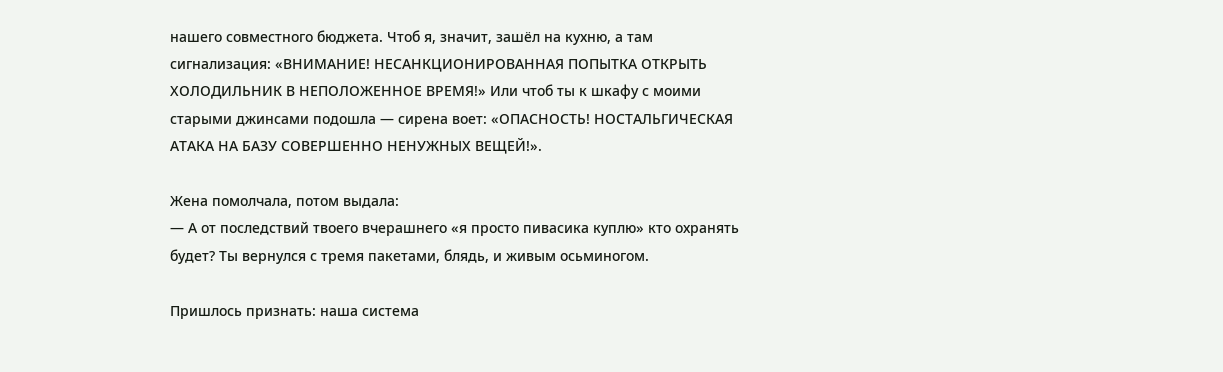нашего совместного бюджета. Чтоб я, значит, зашёл на кухню, а там сигнализация: «ВНИМАНИЕ! НЕСАНКЦИОНИРОВАННАЯ ПОПЫТКА ОТКРЫТЬ ХОЛОДИЛЬНИК В НЕПОЛОЖЕННОЕ ВРЕМЯ!» Или чтоб ты к шкафу с моими старыми джинсами подошла — сирена воет: «ОПАСНОСТЬ! НОСТАЛЬГИЧЕСКАЯ АТАКА НА БАЗУ СОВЕРШЕННО НЕНУЖНЫХ ВЕЩЕЙ!».

Жена помолчала, потом выдала:
— А от последствий твоего вчерашнего «я просто пивасика куплю» кто охранять будет? Ты вернулся с тремя пакетами, блядь, и живым осьминогом.

Пришлось признать: наша система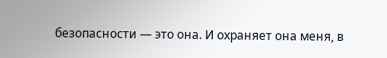безопасности — это она. И охраняет она меня, в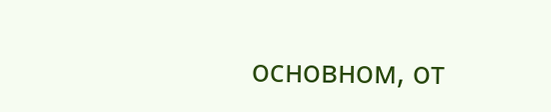основном, от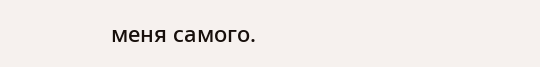меня самого.